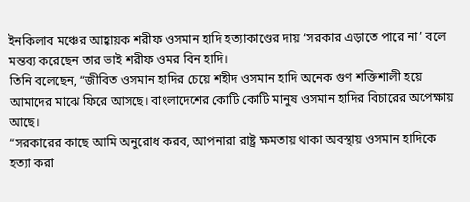ইনকিলাব মঞ্চের আহ্বায়ক শরীফ ওসমান হাদি হত্যাকাণ্ডের দায় ‘সরকার এড়াতে পারে না’ বলে মন্তব্য করেছেন তার ভাই শরীফ ওমর বিন হাদি।
তিনি বলেছেন, “জীবিত ওসমান হাদির চেয়ে শহীদ ওসমান হাদি অনেক গুণ শক্তিশালী হয়ে আমাদের মাঝে ফিরে আসছে। বাংলাদেশের কোটি কোটি মানুষ ওসমান হাদির বিচারের অপেক্ষায় আছে।
“সরকারের কাছে আমি অনুরোধ করব, আপনারা রাষ্ট্র ক্ষমতায় থাকা অবস্থায় ওসমান হাদিকে হত্যা করা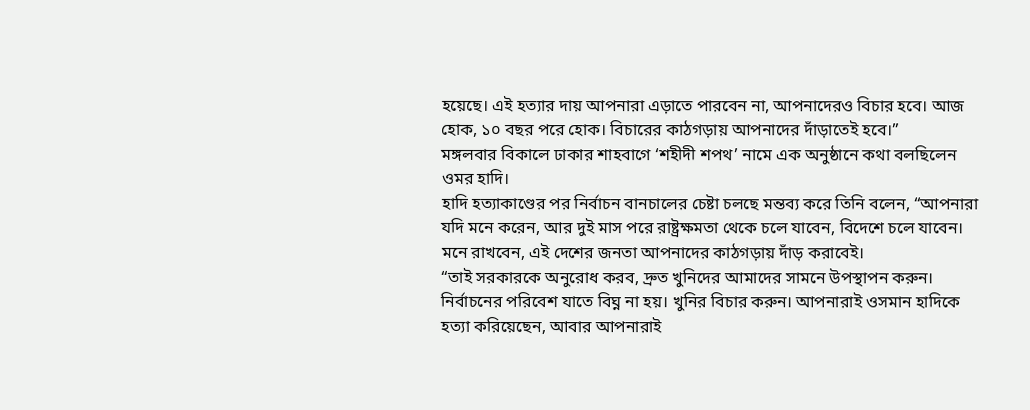হয়েছে। এই হত্যার দায় আপনারা এড়াতে পারবেন না, আপনাদেরও বিচার হবে। আজ হোক, ১০ বছর পরে হোক। বিচারের কাঠগড়ায় আপনাদের দাঁড়াতেই হবে।”
মঙ্গলবার বিকালে ঢাকার শাহবাগে ‘শহীদী শপথ’ নামে এক অনুষ্ঠানে কথা বলছিলেন ওমর হাদি।
হাদি হত্যাকাণ্ডের পর নির্বাচন বানচালের চেষ্টা চলছে মন্তব্য করে তিনি বলেন, “আপনারা যদি মনে করেন, আর দুই মাস পরে রাষ্ট্রক্ষমতা থেকে চলে যাবেন, বিদেশে চলে যাবেন। মনে রাখবেন, এই দেশের জনতা আপনাদের কাঠগড়ায় দাঁড় করাবেই।
“তাই সরকারকে অনুরোধ করব, দ্রুত খুনিদের আমাদের সামনে উপস্থাপন করুন। নির্বাচনের পরিবেশ যাতে বিঘ্ন না হয়। খুনির বিচার করুন। আপনারাই ওসমান হাদিকে হত্যা করিয়েছেন, আবার আপনারাই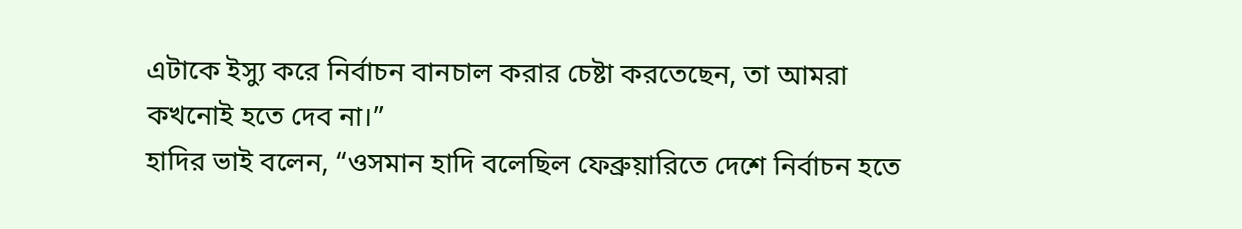এটাকে ইস্যু করে নির্বাচন বানচাল করার চেষ্টা করতেছেন, তা আমরা কখনোই হতে দেব না।”
হাদির ভাই বলেন, “ওসমান হাদি বলেছিল ফেব্রুয়ারিতে দেশে নির্বাচন হতে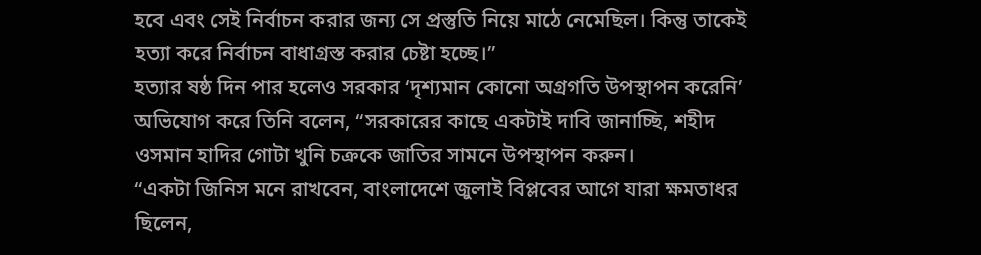হবে এবং সেই নির্বাচন করার জন্য সে প্রস্তুতি নিয়ে মাঠে নেমেছিল। কিন্তু তাকেই হত্যা করে নির্বাচন বাধাগ্রস্ত করার চেষ্টা হচ্ছে।”
হত্যার ষষ্ঠ দিন পার হলেও সরকার ‘দৃশ্যমান কোনো অগ্রগতি উপস্থাপন করেনি’ অভিযোগ করে তিনি বলেন, “সরকারের কাছে একটাই দাবি জানাচ্ছি, শহীদ ওসমান হাদির গোটা খুনি চক্রকে জাতির সামনে উপস্থাপন করুন।
“একটা জিনিস মনে রাখবেন, বাংলাদেশে জুলাই বিপ্লবের আগে যারা ক্ষমতাধর ছিলেন,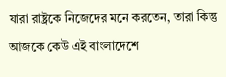যারা রাষ্ট্রকে নিজেদের মনে করতেন, তারা কিন্তু আজকে কেউ এই বাংলাদেশে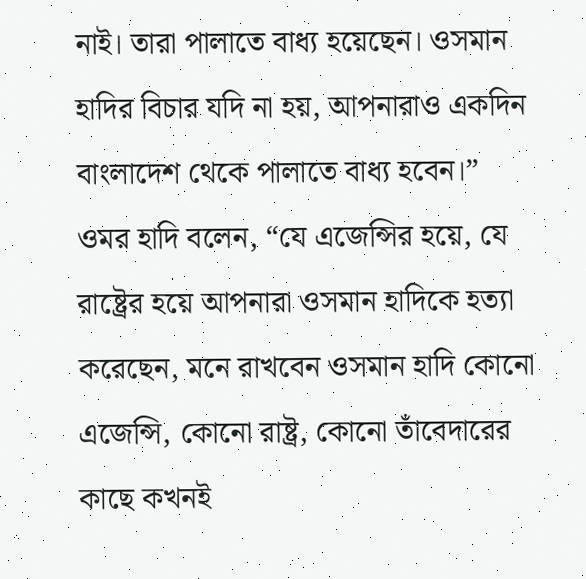নাই। তারা পালাতে বাধ্য হয়েছেন। ওসমান হাদির বিচার যদি না হয়, আপনারাও একদিন বাংলাদেশ থেকে পালাতে বাধ্য হবেন।”
ওমর হাদি বলেন, “যে এজেন্সির হয়ে, যে রাষ্ট্রের হয়ে আপনারা ওসমান হাদিকে হত্যা করেছেন, মনে রাখবেন ওসমান হাদি কোনো এজেন্সি, কোনো রাষ্ট্র, কোনো তাঁবেদারের কাছে কখনই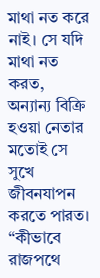মাথা নত করে নাই। সে যদি মাথা নত করত, অন্যান্য বিক্রি হওয়া নেতার মতোই সে সুখে জীবনযাপন করতে পারত।
“কীভাবে রাজপথে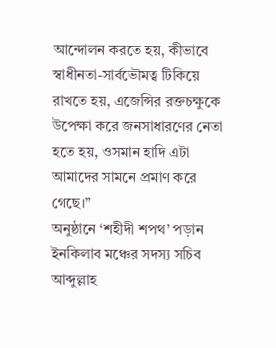আন্দোলন করতে হয়, কীভাবে স্বাধীনতা-সার্বভৌমত্ব টিকিয়ে রাখতে হয়, এজেন্সির রক্তচক্ষুকে উপেক্ষা করে জনসাধারণের নেতা হতে হয়, ওসমান হাদি এটা আমাদের সামনে প্রমাণ করে গেছে।”
অনুষ্ঠানে ‘শহীদী শপথ’ পড়ান ইনকিলাব মঞ্চের সদস্য সচিব আব্দুল্লাহ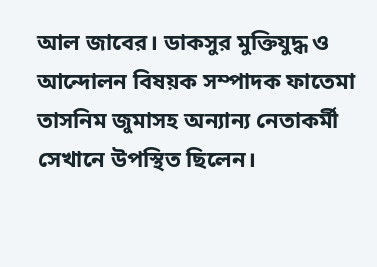আল জাবের। ডাকসুর মুক্তিযুদ্ধ ও আন্দোলন বিষয়ক সম্পাদক ফাতেমা তাসনিম জুমাসহ অন্যান্য নেতাকর্মী সেখানে উপস্থিত ছিলেন।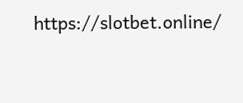https://slotbet.online/